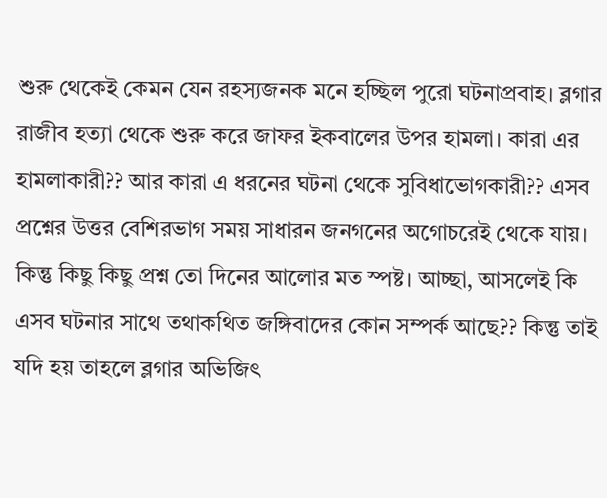শুরু থেকেই কেমন যেন রহস্যজনক মনে হচ্ছিল পুরো ঘটনাপ্রবাহ। ব্লগার রাজীব হত্যা থেকে শুরু করে জাফর ইকবালের উপর হামলা। কারা এর হামলাকারী?? আর কারা এ ধরনের ঘটনা থেকে সুবিধাভোগকারী?? এসব প্রশ্নের উত্তর বেশিরভাগ সময় সাধারন জনগনের অগোচরেই থেকে যায়।
কিন্তু কিছু কিছু প্রশ্ন তো দিনের আলোর মত স্পষ্ট। আচ্ছা, আসলেই কি এসব ঘটনার সাথে তথাকথিত জঙ্গিবাদের কোন সম্পর্ক আছে?? কিন্তু তাই যদি হয় তাহলে ব্লগার অভিজিৎ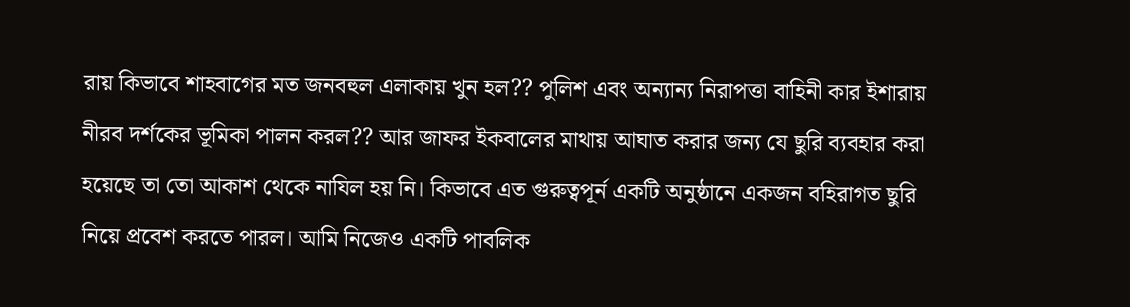রায় কিভাবে শাহবাগের মত জনবহুল এলাকায় খুন হল?? পুলিশ এবং অন্যান্য নিরাপত্তা বাহিনী কার ইশারায় নীরব দর্শকের ভূমিকা পালন করল?? আর জাফর ইকবালের মাথায় আঘাত করার জন্য যে ছুরি ব্যবহার করা হয়েছে তা তো আকাশ থেকে নাযিল হয় নি। কিভাবে এত গুরুত্বপূর্ন একটি অনুষ্ঠানে একজন বহিরাগত ছুরি নিয়ে প্রবেশ করতে পারল। আমি নিজেও একটি পাবলিক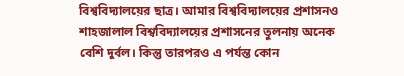বিশ্ববিদ্যালয়ের ছাত্র। আমার বিশ্ববিদ্যালয়ের প্রশাসনও শাহজালাল বিশ্ববিদ্যালয়ের প্রশাসনের তুলনায় অনেক বেশি দুর্বল। কিন্তু তারপরও এ পর্যন্ত কোন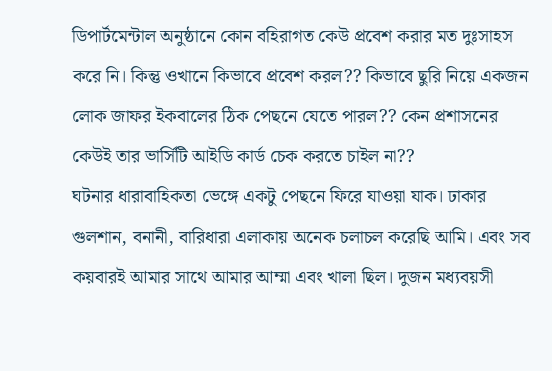ডিপার্টমেন্টাল অনুষ্ঠানে কোন বহিরাগত কেউ প্রবেশ করার মত দুঃসাহস করে নি। কিন্তু ওখানে কিভাবে প্রবেশ করল?? কিভাবে ছুরি নিয়ে একজন লোক জাফর ইকবালের ঠিক পেছনে যেতে পারল?? কেন প্রশাসনের কেউই তার ভার্সিটি আইডি কার্ড চেক করতে চাইল না??
ঘটনার ধারাবাহিকতা ভেঙ্গে একটু পেছনে ফিরে যাওয়া যাক। ঢাকার গুলশান, বনানী, বারিধারা এলাকায় অনেক চলাচল করেছি আমি। এবং সব কয়বারই আমার সাথে আমার আম্মা এবং খালা ছিল। দুজন মধ্যবয়সী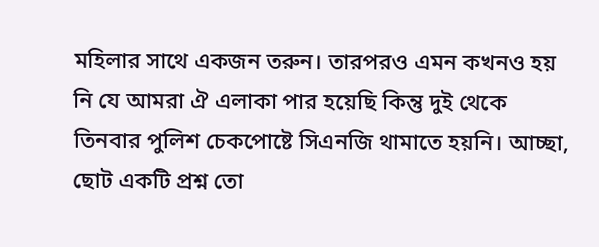মহিলার সাথে একজন তরুন। তারপরও এমন কখনও হয় নি যে আমরা ঐ এলাকা পার হয়েছি কিন্তু দুই থেকে তিনবার পুলিশ চেকপোষ্টে সিএনজি থামাতে হয়নি। আচ্ছা, ছোট একটি প্রশ্ন তো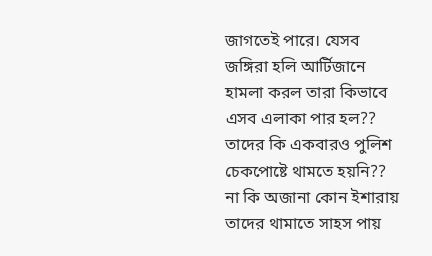জাগতেই পারে। যেসব জঙ্গিরা হলি আর্টিজানে হামলা করল তারা কিভাবে এসব এলাকা পার হল?? তাদের কি একবারও পুলিশ চেকপোষ্টে থামতে হয়নি?? না কি অজানা কোন ইশারায় তাদের থামাতে সাহস পায়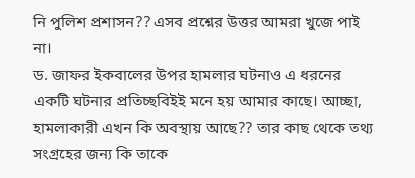নি পুলিশ প্রশাসন?? এসব প্রশ্নের উত্তর আমরা খুজে পাই না।
ড. জাফর ইকবালের উপর হামলার ঘটনাও এ ধরনের একটি ঘটনার প্রতিচ্ছবিইই মনে হয় আমার কাছে। আচ্ছা, হামলাকারী এখন কি অবস্থায় আছে?? তার কাছ থেকে তথ্য সংগ্রহের জন্য কি তাকে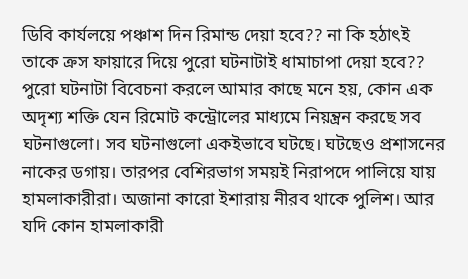ডিবি কার্যলয়ে পঞ্চাশ দিন রিমান্ড দেয়া হবে?? না কি হঠাৎই তাকে ক্রস ফায়ারে দিয়ে পুরো ঘটনাটাই ধামাচাপা দেয়া হবে??
পুরো ঘটনাটা বিবেচনা করলে আমার কাছে মনে হয়, কোন এক অদৃশ্য শক্তি যেন রিমোট কন্ট্রোলের মাধ্যমে নিয়ন্ত্রন করছে সব ঘটনাগুলো। সব ঘটনাগুলো একইভাবে ঘটছে। ঘটছেও প্রশাসনের নাকের ডগায়। তারপর বেশিরভাগ সময়ই নিরাপদে পালিয়ে যায় হামলাকারীরা। অজানা কারো ইশারায় নীরব থাকে পুলিশ। আর যদি কোন হামলাকারী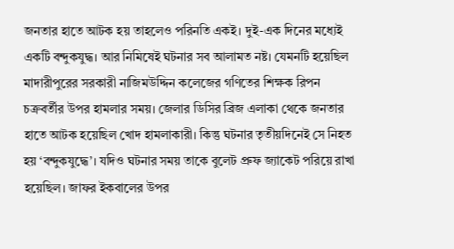জনতার হাতে আটক হয় তাহলেও পরিনতি একই। দুই-এক দিনের মধ্যেই একটি বন্দুকযুদ্ধ। আর নিমিষেই ঘটনার সব আলামত নষ্ট। যেমনটি হয়েছিল মাদারীপুরের সরকারী নাজিমউদ্দিন কলেজের গণিতের শিক্ষক রিপন চক্রবর্তীর উপর হামলার সময়। জেলার ডিসির ব্রিজ এলাকা থেকে জনতার হাতে আটক হয়েছিল খোদ হামলাকারী। কিন্তু ঘটনার তৃতীয়দিনেই সে নিহত হয় ‘বন্দুকযুদ্ধে’। যদিও ঘটনার সময় তাকে বুলেট প্রুফ জ্যাকেট পরিয়ে রাখা হয়েছিল। জাফর ইকবালের উপর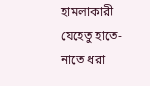হামলাকারী যেহেতু হাতে-নাতে ধরা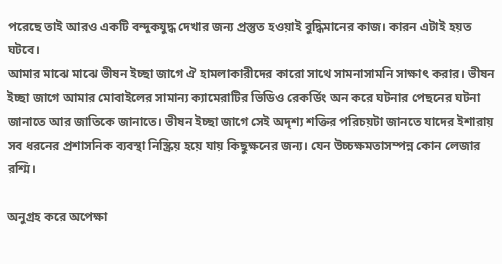পরেছে তাই আরও একটি বন্দুকযুদ্ধ দেখার জন্য প্রস্তুত হওয়াই বুদ্ধিমানের কাজ। কারন এটাই হয়ত ঘটবে।
আমার মাঝে মাঝে ভীষন ইচ্ছা জাগে ঐ হামলাকারীদের কারো সাথে সামনাসামনি সাক্ষাৎ করার। ভীষন ইচ্ছা জাগে আমার মোবাইলের সামান্য ক্যামেরাটির ভিডিও রেকর্ডিং অন করে ঘটনার পেছনের ঘটনা জানাতে আর জাতিকে জানাতে। ভীষন ইচ্ছা জাগে সেই অদৃশ্য শক্তির পরিচয়টা জানতে যাদের ইশারায় সব ধরনের প্রশাসনিক ব্যবস্থা নিস্ক্রিয় হয়ে যায় কিছুক্ষনের জন্য। যেন উচ্চক্ষমতাসম্পন্ন কোন লেজার রশ্মি।

অনুগ্রহ করে অপেক্ষা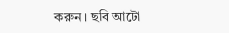করুন। ছবি আটো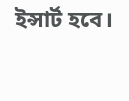ইন্সার্ট হবে।